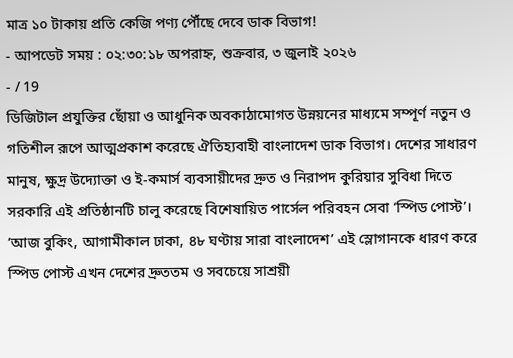মাত্র ১০ টাকায় প্রতি কেজি পণ্য পৌঁছে দেবে ডাক বিভাগ!
- আপডেট সময় : ০২:৩০:১৮ অপরাহ্ন, শুক্রবার, ৩ জুলাই ২০২৬
- / 19
ডিজিটাল প্রযুক্তির ছোঁয়া ও আধুনিক অবকাঠামোগত উন্নয়নের মাধ্যমে সম্পূর্ণ নতুন ও গতিশীল রূপে আত্মপ্রকাশ করেছে ঐতিহ্যবাহী বাংলাদেশ ডাক বিভাগ। দেশের সাধারণ মানুষ, ক্ষুদ্র উদ্যোক্তা ও ই-কমার্স ব্যবসায়ীদের দ্রুত ও নিরাপদ কুরিয়ার সুবিধা দিতে সরকারি এই প্রতিষ্ঠানটি চালু করেছে বিশেষায়িত পার্সেল পরিবহন সেবা ‘স্পিড পোস্ট’।
‘আজ বুকিং, আগামীকাল ঢাকা, ৪৮ ঘণ্টায় সারা বাংলাদেশ’ এই স্লোগানকে ধারণ করে স্পিড পোস্ট এখন দেশের দ্রুততম ও সবচেয়ে সাশ্রয়ী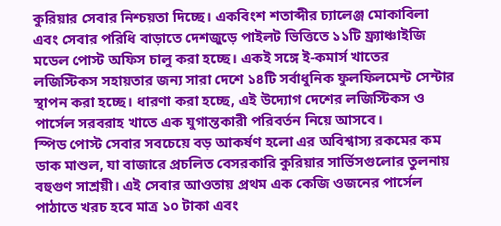কুরিয়ার সেবার নিশ্চয়তা দিচ্ছে। একবিংশ শতাব্দীর চ্যালেঞ্জ মোকাবিলা এবং সেবার পরিধি বাড়াতে দেশজুড়ে পাইলট ভিত্তিতে ১১টি ফ্র্যাঞ্চাইজি মডেল পোস্ট অফিস চালু করা হচ্ছে। একই সঙ্গে ই-কমার্স খাতের লজিস্টিকস সহায়তার জন্য সারা দেশে ১৪টি সর্বাধুনিক ফুলফিলমেন্ট সেন্টার স্থাপন করা হচ্ছে। ধারণা করা হচ্ছে, এই উদ্যোগ দেশের লজিস্টিকস ও পার্সেল সরবরাহ খাতে এক যুগান্তকারী পরিবর্তন নিয়ে আসবে।
স্পিড পোস্ট সেবার সবচেয়ে বড় আকর্ষণ হলো এর অবিশ্বাস্য রকমের কম ডাক মাশুল, যা বাজারে প্রচলিত বেসরকারি কুরিয়ার সার্ভিসগুলোর তুলনায় বহুগুণ সাশ্রয়ী। এই সেবার আওতায় প্রথম এক কেজি ওজনের পার্সেল পাঠাতে খরচ হবে মাত্র ১০ টাকা এবং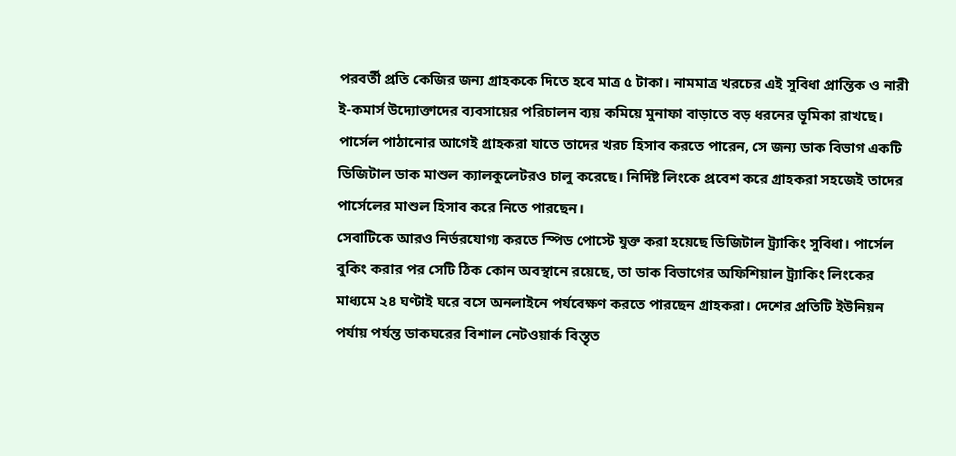পরবর্তী প্রতি কেজির জন্য গ্রাহককে দিতে হবে মাত্র ৫ টাকা। নামমাত্র খরচের এই সুবিধা প্রান্তিক ও নারী ই-কমার্স উদ্যোক্তাদের ব্যবসায়ের পরিচালন ব্যয় কমিয়ে মুনাফা বাড়াতে বড় ধরনের ভূমিকা রাখছে। পার্সেল পাঠানোর আগেই গ্রাহকরা যাতে তাদের খরচ হিসাব করতে পারেন, সে জন্য ডাক বিভাগ একটি ডিজিটাল ডাক মাশুল ক্যালকুলেটরও চালু করেছে। নির্দিষ্ট লিংকে প্রবেশ করে গ্রাহকরা সহজেই তাদের পার্সেলের মাশুল হিসাব করে নিতে পারছেন।
সেবাটিকে আরও নির্ভরযোগ্য করতে স্পিড পোস্টে যুক্ত করা হয়েছে ডিজিটাল ট্র্যাকিং সুবিধা। পার্সেল বুকিং করার পর সেটি ঠিক কোন অবস্থানে রয়েছে, তা ডাক বিভাগের অফিশিয়াল ট্র্যাকিং লিংকের মাধ্যমে ২৪ ঘণ্টাই ঘরে বসে অনলাইনে পর্যবেক্ষণ করতে পারছেন গ্রাহকরা। দেশের প্রতিটি ইউনিয়ন পর্যায় পর্যন্ত ডাকঘরের বিশাল নেটওয়ার্ক বিস্তৃত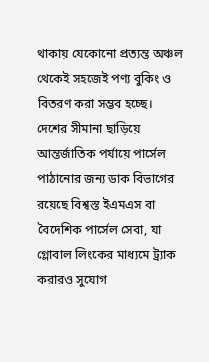থাকায় যেকোনো প্রত্যন্ত অঞ্চল থেকেই সহজেই পণ্য বুকিং ও বিতরণ করা সম্ভব হচ্ছে। দেশের সীমানা ছাড়িয়ে আন্তর্জাতিক পর্যায়ে পার্সেল পাঠানোর জন্য ডাক বিভাগের রয়েছে বিশ্বস্ত ইএমএস বা বৈদেশিক পার্সেল সেবা, যা গ্লোবাল লিংকের মাধ্যমে ট্র্যাক করারও সুযোগ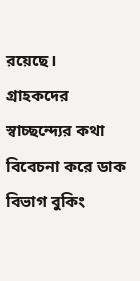রয়েছে।
গ্রাহকদের স্বাচ্ছন্দ্যের কথা বিবেচনা করে ডাক বিভাগ বুকিং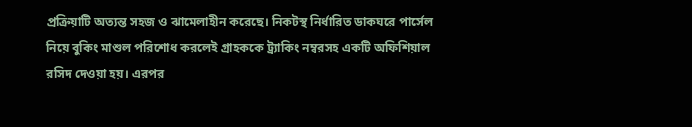প্রক্রিয়াটি অত্যন্ত সহজ ও ঝামেলাহীন করেছে। নিকটস্থ নির্ধারিত ডাকঘরে পার্সেল নিয়ে বুকিং মাশুল পরিশোধ করলেই গ্রাহককে ট্র্যাকিং নম্বরসহ একটি অফিশিয়াল রসিদ দেওয়া হয়। এরপর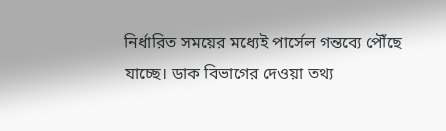নির্ধারিত সময়ের মধ্যেই পার্সেল গন্তব্যে পৌঁছে যাচ্ছে। ডাক বিভাগের দেওয়া তথ্য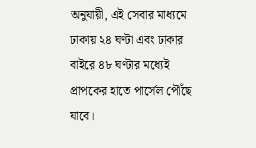অনুযায়ী, এই সেবার মাধ্যমে ঢাকায় ২৪ ঘণ্টা এবং ঢাকার বাইরে ৪৮ ঘণ্টার মধ্যেই প্রাপকের হাতে পার্সেল পৌঁছে যাবে।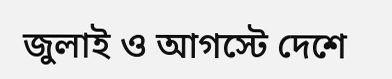জুলাই ও আগস্টে দেশে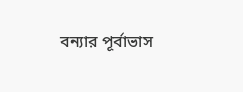বন্যার পূর্বাভাস